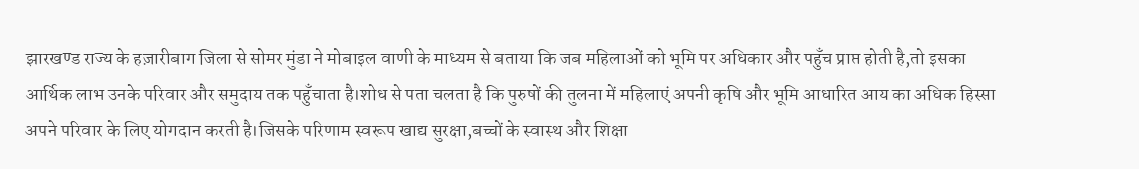झारखण्ड राज्य के हज़ारीबाग जिला से सोमर मुंडा ने मोबाइल वाणी के माध्यम से बताया कि जब महिलाओं को भूमि पर अधिकार और पहुँच प्राप्त होती है,तो इसका आर्थिक लाभ उनके परिवार और समुदाय तक पहुँचाता है।शोध से पता चलता है कि पुरुषों की तुलना में महिलाएं अपनी कृषि और भूमि आधारित आय का अधिक हिस्सा अपने परिवार के लिए योगदान करती है।जिसके परिणाम स्वरूप खाद्य सुरक्षा,बच्चों के स्वास्थ और शिक्षा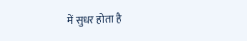में सुधर होता है